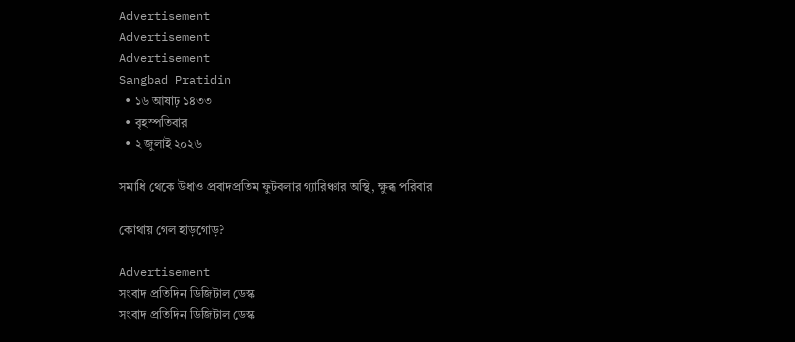Advertisement
Advertisement
Advertisement
Sangbad Pratidin
  • ১৬ আষাঢ় ১৪৩৩
  • বৃহস্পতিবার
  • ২ জুলাই ২০২৬

সমাধি থেকে উধাও প্রবাদপ্রতিম ফুটবলার গ্যারিঞ্চার অস্থি, ক্ষুব্ধ পরিবার

কোথায় গেল হাড়গোড়?

Advertisement
সংবাদ প্রতিদিন ডিজিটাল ডেস্ক
সংবাদ প্রতিদিন ডিজিটাল ডেস্ক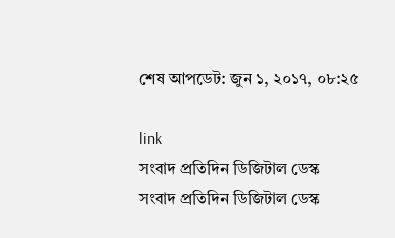শেষ আপডেট: জুন ১, ২০১৭, ০৮:২৫

link
সংবাদ প্রতিদিন ডিজিটাল ডেস্ক
সংবাদ প্রতিদিন ডিজিটাল ডেস্ক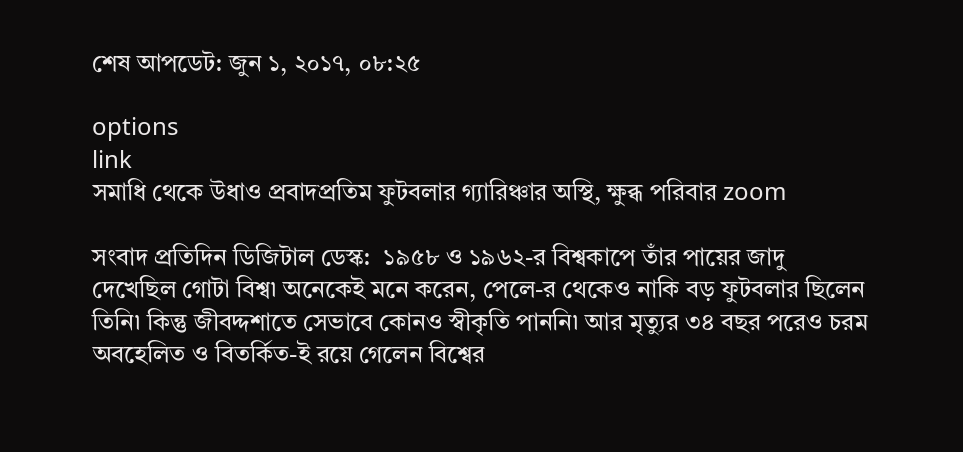শেষ আপডেট: জুন ১, ২০১৭, ০৮:২৫

options
link
সমাধি থেকে উধাও প্রবাদপ্রতিম ফুটবলার গ্যারিঞ্চার অস্থি, ক্ষুব্ধ পরিবার zoom

সংবাদ প্রতিদিন ডিজিটাল ডেস্ক:  ১৯৫৮ ও ১৯৬২-র বিশ্বকাপে তাঁর পায়ের জাদু দেখেছিল গোটা বিশ্ব৷ অনেকেই মনে করেন, পেলে-র থেকেও নাকি বড় ফুটবলার ছিলেন তিনি৷ কিন্তু জীবদ্দশাতে সেভাবে কোনও স্বীকৃতি পাননি৷ আর মৃত্যুর ৩৪ বছর পরেও চরম অবহেলিত ও বিতর্কিত-ই রয়ে গেলেন বিশ্বের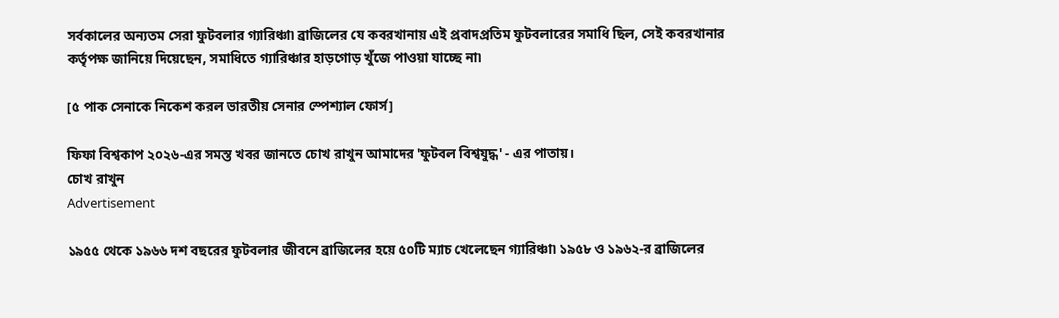সর্বকালের অন্যতম সেরা ফুটবলার গ্যারিঞ্চা৷ ব্রাজিলের যে কবরখানায় এই প্রবাদপ্রতিম ফুটবলারের সমাধি ছিল, সেই কবরখানার কর্তৃপক্ষ জানিয়ে দিয়েছেন, সমাধিতে গ্যারিঞ্চার হাড়গোড় খুঁজে পাওয়া যাচ্ছে না৷

[৫ পাক সেনাকে নিকেশ করল ভারতীয় সেনার স্পেশ্যাল ফোর্স]

ফিফা বিশ্বকাপ ২০২৬-এর সমস্ত খবর জানতে চোখ রাখুন আমাদের 'ফুটবল বিশ্বযুদ্ধ' - এর পাতায়।
চোখ রাখুন
Advertisement

১৯৫৫ থেকে ১৯৬৬ দশ বছরের ফুটবলার জীবনে ব্রাজিলের হয়ে ৫০টি ম্যাচ খেলেছেন গ্যারিঞ্চা৷ ১৯৫৮ ও ১৯৬২-র ব্রাজিলের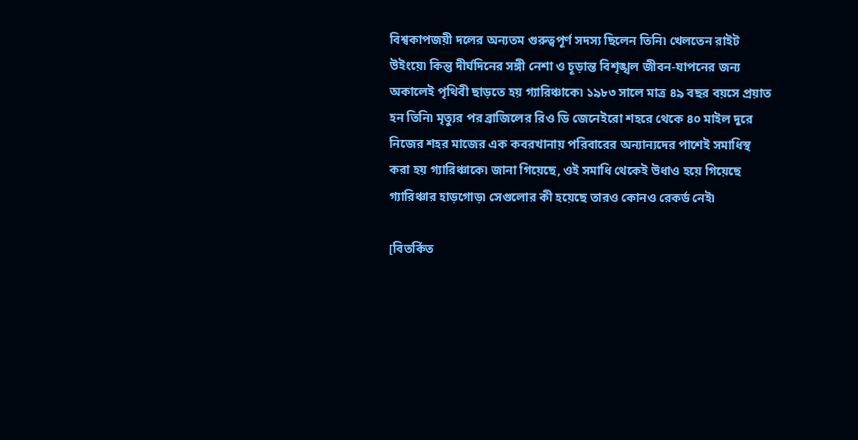বিশ্বকাপজয়ী দলের অন্যতম গুরুত্বপূর্ণ সদস্য ছিলেন তিনি৷ খেলতেন রাইট উইংয়ে৷ কিন্তু দীর্ঘদিনের সঙ্গী নেশা ও চূড়ান্ত বিশৃঙ্খল জীবন-যাপনের জন্য অকালেই পৃথিবী ছাড়তে হয় গ্যারিঞ্চাকে৷ ১৯৮৩ সালে মাত্র ৪৯ বছর বয়সে প্রয়াত হন তিনি৷ মৃত্যুর পর ব্রাজিলের রিও ডি জেনেইরো শহরে থেকে ৪০ মাইল দুরে নিজের শহর মাজের এক কবরখানায় পরিবারের অন্যান্যদের পাশেই সমাধিস্থ করা হয় গ্যারিঞ্চাকে৷ জানা গিয়েছে, ওই সমাধি থেকেই উধাও হয়ে গিয়েছে গ্যারিঞ্চার হাড়গোড়৷ সেগুলোর কী হয়েছে তারও কোনও রেকর্ড নেই৷

[বিতর্কিত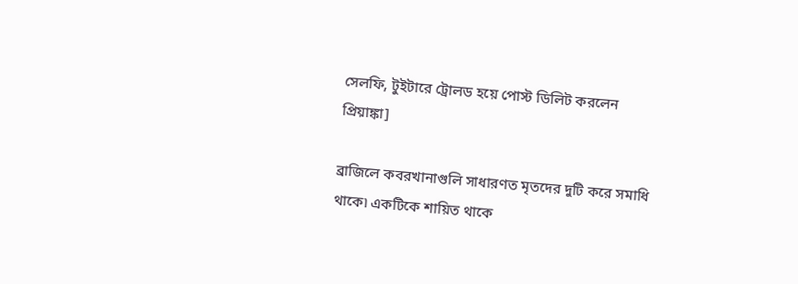সেলফি, টুইটারে ট্রোলড হয়ে পোস্ট ডিলিট করলেন প্রিয়াঙ্কা]

ব্রাজিলে কবরখানাগুলি সাধারণত মৃতদের দুটি করে সমাধি থাকে৷ একটিকে শায়িত থাকে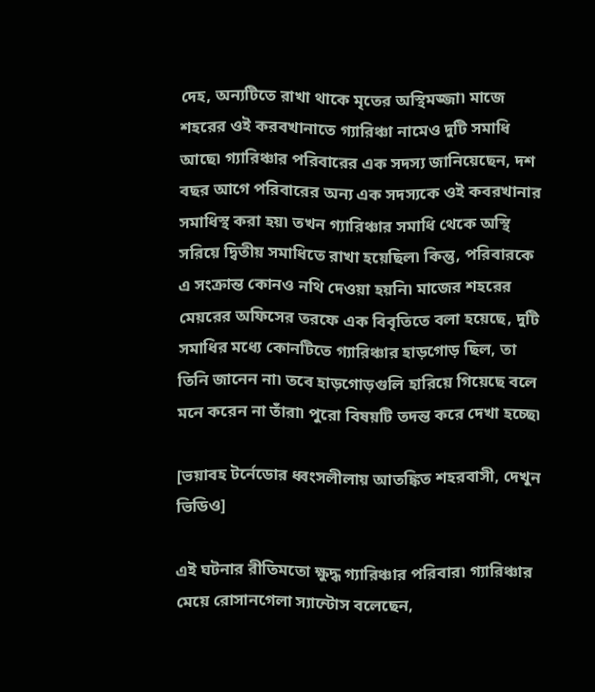দেহ, অন্যটিতে রাখা থাকে মৃতের অস্থিমজ্জা৷ মাজে শহরের ওই করবখানাতে গ্যারিঞ্চা নামেও দুটি সমাধি আছে৷ গ্যারিঞ্চার পরিবারের এক সদস্য জানিয়েছেন, দশ বছর আগে পরিবারের অন্য এক সদস্যকে ওই কবরখানার সমাধিস্থ করা হয়৷ তখন গ্যারিঞ্চার সমাধি থেকে অস্থি সরিয়ে দ্বিতীয় সমাধিতে রাখা হয়েছিল৷ কিন্তু, পরিবারকে এ সংক্রান্ত কোনও নথি দেওয়া হয়নি৷ মাজের শহরের মেয়রের অফিসের তরফে এক বিবৃতিতে বলা হয়েছে, দুটি সমাধির মধ্যে কোনটিতে গ্যারিঞ্চার হাড়গোড় ছিল, তা তিনি জানেন না৷ তবে হাড়গোড়গুলি হারিয়ে গিয়েছে বলে মনে করেন না তাঁরা৷ পুরো বিষয়টি তদন্ত করে দেখা হচ্ছে৷

[ভয়াবহ টর্নেডোর ধ্বংসলীলায় আতঙ্কিত শহরবাসী, দেখুন ভিডিও]

এই ঘটনার রীতিমতো ক্ষুদ্ধ গ্যারিঞ্চার পরিবার৷ গ্যারিঞ্চার মেয়ে রোসানগেলা স্যান্টোস বলেছেন,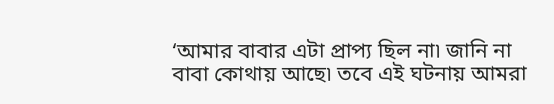‘আমার বাবার এটা প্রাপ্য ছিল না৷ জানি না বাবা কোথায় আছে৷ তবে এই ঘটনায় আমরা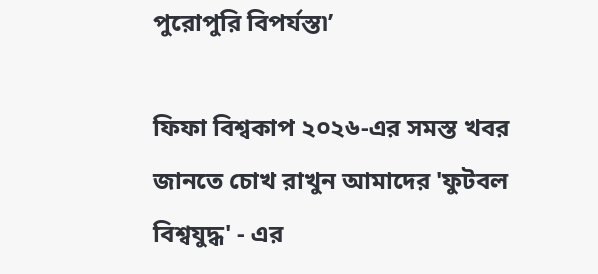পুরোপুরি বিপর্যস্ত৷’

ফিফা বিশ্বকাপ ২০২৬-এর সমস্ত খবর জানতে চোখ রাখুন আমাদের 'ফুটবল বিশ্বযুদ্ধ' - এর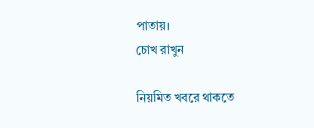পাতায়।
চোখ রাখুন

নিয়মিত খবরে থাকতে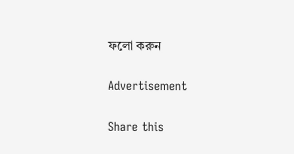ফলো করুন

Advertisement

Share this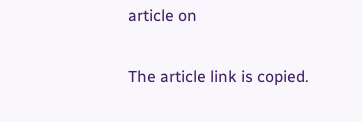article on

The article link is copied.